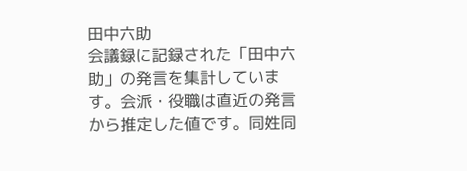田中六助
会議録に記録された「田中六助」の発言を集計しています。会派・役職は直近の発言から推定した値です。同姓同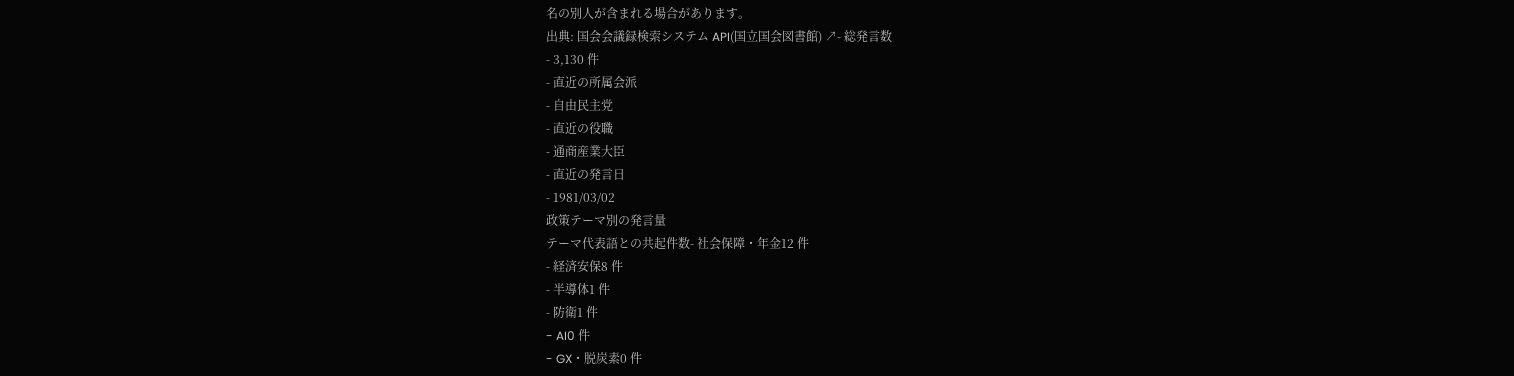名の別人が含まれる場合があります。
出典: 国会会議録検索システム API(国立国会図書館) ↗- 総発言数
- 3,130 件
- 直近の所属会派
- 自由民主党
- 直近の役職
- 通商産業大臣
- 直近の発言日
- 1981/03/02
政策テーマ別の発言量
テーマ代表語との共起件数- 社会保障・年金12 件
- 経済安保8 件
- 半導体1 件
- 防衛1 件
- AI0 件
- GX・脱炭素0 件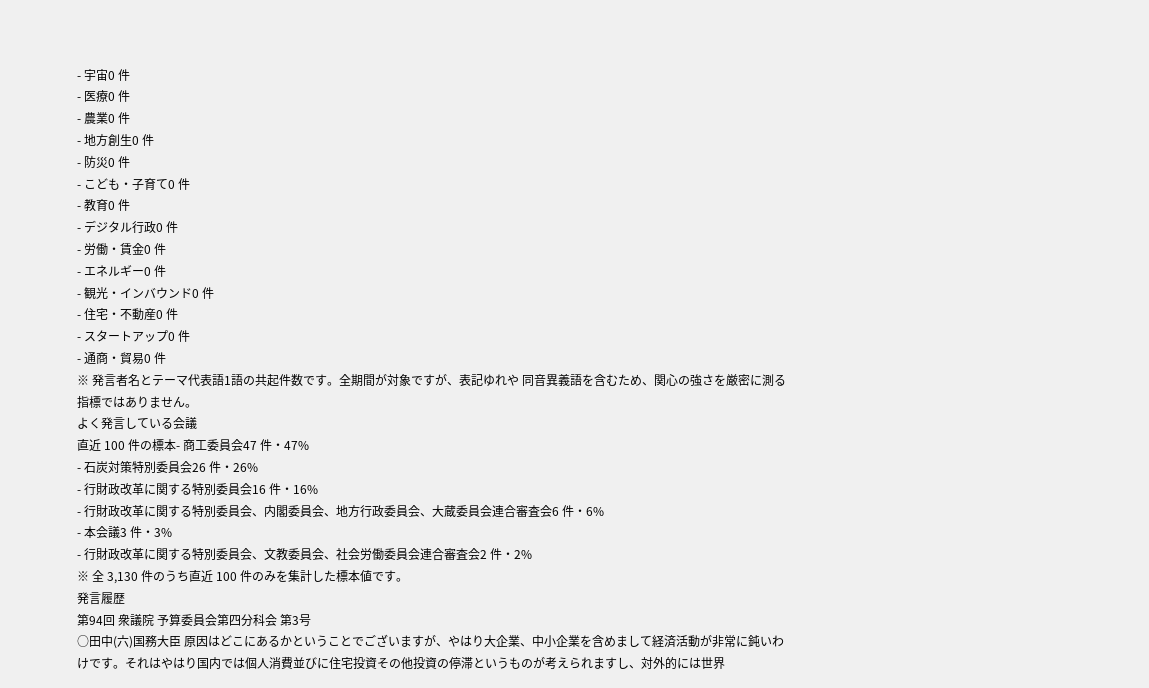- 宇宙0 件
- 医療0 件
- 農業0 件
- 地方創生0 件
- 防災0 件
- こども・子育て0 件
- 教育0 件
- デジタル行政0 件
- 労働・賃金0 件
- エネルギー0 件
- 観光・インバウンド0 件
- 住宅・不動産0 件
- スタートアップ0 件
- 通商・貿易0 件
※ 発言者名とテーマ代表語1語の共起件数です。全期間が対象ですが、表記ゆれや 同音異義語を含むため、関心の強さを厳密に測る指標ではありません。
よく発言している会議
直近 100 件の標本- 商工委員会47 件・47%
- 石炭対策特別委員会26 件・26%
- 行財政改革に関する特別委員会16 件・16%
- 行財政改革に関する特別委員会、内閣委員会、地方行政委員会、大蔵委員会連合審査会6 件・6%
- 本会議3 件・3%
- 行財政改革に関する特別委員会、文教委員会、社会労働委員会連合審査会2 件・2%
※ 全 3,130 件のうち直近 100 件のみを集計した標本値です。
発言履歴
第94回 衆議院 予算委員会第四分科会 第3号
○田中(六)国務大臣 原因はどこにあるかということでございますが、やはり大企業、中小企業を含めまして経済活動が非常に鈍いわけです。それはやはり国内では個人消費並びに住宅投資その他投資の停滞というものが考えられますし、対外的には世界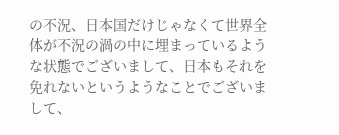の不況、日本国だけじゃなくて世界全体が不況の渦の中に埋まっているような状態でございまして、日本もそれを免れないというようなことでございまして、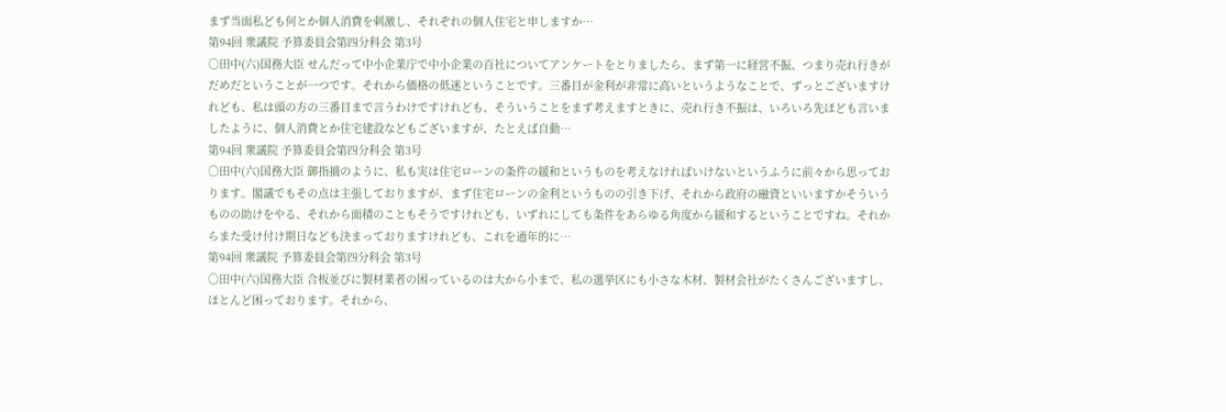まず当面私ども何とか個人消費を刺激し、それぞれの個人住宅と申しますか…
第94回 衆議院 予算委員会第四分科会 第3号
○田中(六)国務大臣 せんだって中小企業庁で中小企業の百社についてアンケートをとりましたら、まず第一に経営不振、つまり売れ行きがだめだということが一つです。それから価格の低迷ということです。三番目が金利が非常に高いというようなことで、ずっとございますけれども、私は頭の方の三番目まで言うわけですけれども、そういうことをまず考えますときに、売れ行き不振は、いろいろ先ほども言いましたように、個人消費とか住宅建設などもございますが、たとえば自動…
第94回 衆議院 予算委員会第四分科会 第3号
○田中(六)国務大臣 御指摘のように、私も実は住宅ローンの条件の緩和というものを考えなければいけないというふうに前々から思っております。閣議でもその点は主張しておりますが、まず住宅ローンの金利というものの引き下げ、それから政府の融資といいますかそういうものの助けをやる、それから面積のこともそうですけれども、いずれにしても条件をあらゆる角度から緩和するということですね。それからまた受け付け期日なども決まっておりますけれども、これを通年的に…
第94回 衆議院 予算委員会第四分科会 第3号
○田中(六)国務大臣 合板並びに製材業者の困っているのは大から小まで、私の選挙区にも小さな木材、製材会社がたくさんございますし、ほとんど困っております。それから、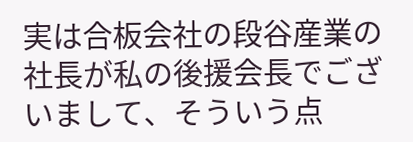実は合板会社の段谷産業の社長が私の後援会長でございまして、そういう点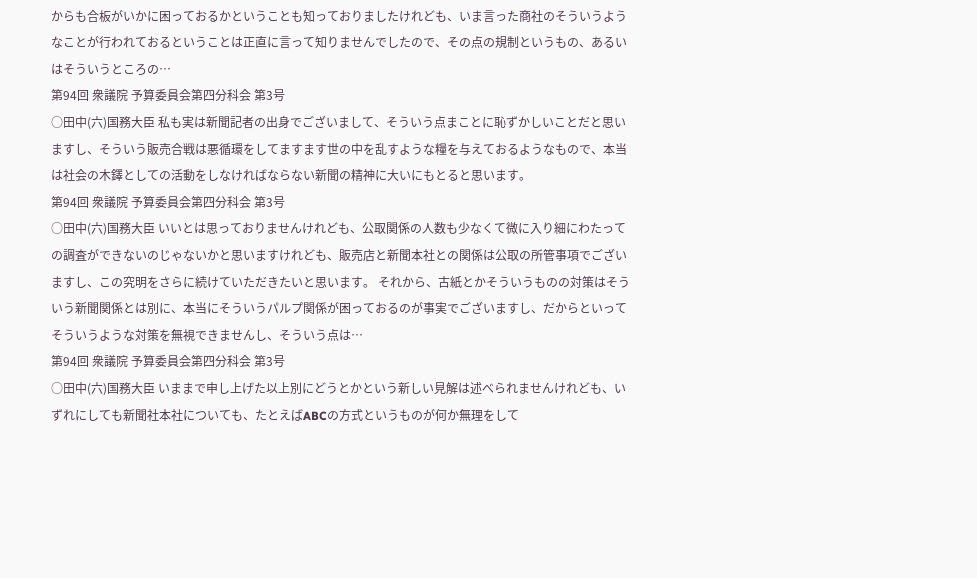からも合板がいかに困っておるかということも知っておりましたけれども、いま言った商社のそういうようなことが行われておるということは正直に言って知りませんでしたので、その点の規制というもの、あるいはそういうところの…
第94回 衆議院 予算委員会第四分科会 第3号
○田中(六)国務大臣 私も実は新聞記者の出身でございまして、そういう点まことに恥ずかしいことだと思いますし、そういう販売合戦は悪循環をしてますます世の中を乱すような糧を与えておるようなもので、本当は社会の木鐸としての活動をしなければならない新聞の精神に大いにもとると思います。
第94回 衆議院 予算委員会第四分科会 第3号
○田中(六)国務大臣 いいとは思っておりませんけれども、公取関係の人数も少なくて微に入り細にわたっての調査ができないのじゃないかと思いますけれども、販売店と新聞本社との関係は公取の所管事項でございますし、この究明をさらに続けていただきたいと思います。 それから、古紙とかそういうものの対策はそういう新聞関係とは別に、本当にそういうパルプ関係が困っておるのが事実でございますし、だからといってそういうような対策を無視できませんし、そういう点は…
第94回 衆議院 予算委員会第四分科会 第3号
○田中(六)国務大臣 いままで申し上げた以上別にどうとかという新しい見解は述べられませんけれども、いずれにしても新聞社本社についても、たとえばABCの方式というものが何か無理をして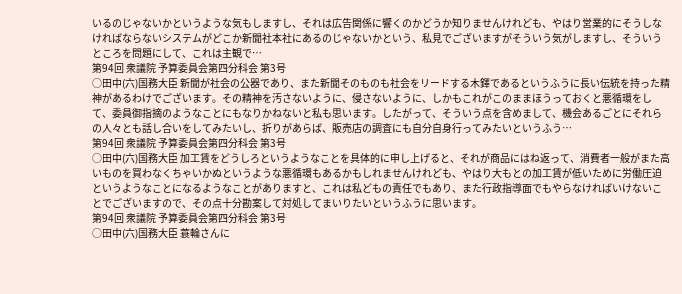いるのじゃないかというような気もしますし、それは広告関係に響くのかどうか知りませんけれども、やはり営業的にそうしなければならないシステムがどこか新聞社本社にあるのじゃないかという、私見でございますがそういう気がしますし、そういうところを問題にして、これは主観で…
第94回 衆議院 予算委員会第四分科会 第3号
○田中(六)国務大臣 新聞が社会の公器であり、また新聞そのものも社会をリードする木鐸であるというふうに長い伝統を持った精神があるわけでございます。その精神を汚さないように、侵さないように、しかもこれがこのままほうっておくと悪循環をして、委員御指摘のようなことにもなりかねないと私も思います。したがって、そういう点を含めまして、機会あるごとにそれらの人々とも話し合いをしてみたいし、折りがあらば、販売店の調査にも自分自身行ってみたいというふう…
第94回 衆議院 予算委員会第四分科会 第3号
○田中(六)国務大臣 加工賃をどうしろというようなことを具体的に申し上げると、それが商品にはね返って、消費者一般がまた高いものを買わなくちゃいかぬというような悪循環もあるかもしれませんけれども、やはり大もとの加工賃が低いために労働圧迫というようなことになるようなことがありますと、これは私どもの責任でもあり、また行政指導面でもやらなければいけないことでございますので、その点十分勘案して対処してまいりたいというふうに思います。
第94回 衆議院 予算委員会第四分科会 第3号
○田中(六)国務大臣 蓑輪さんに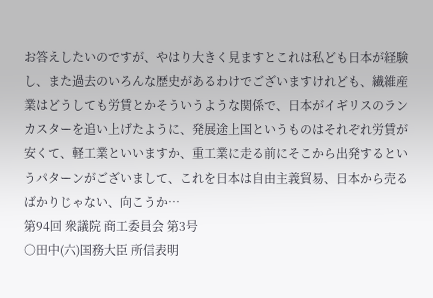お答えしたいのですが、やはり大きく見ますとこれは私ども日本が経験し、また過去のいろんな歴史があるわけでございますけれども、繊維産業はどうしても労賃とかそういうような関係で、日本がイギリスのランカスターを追い上げたように、発展途上国というものはそれぞれ労賃が安くて、軽工業といいますか、重工業に走る前にそこから出発するというパターンがございまして、これを日本は自由主義貿易、日本から売るばかりじゃない、向こうか…
第94回 衆議院 商工委員会 第3号
○田中(六)国務大臣 所信表明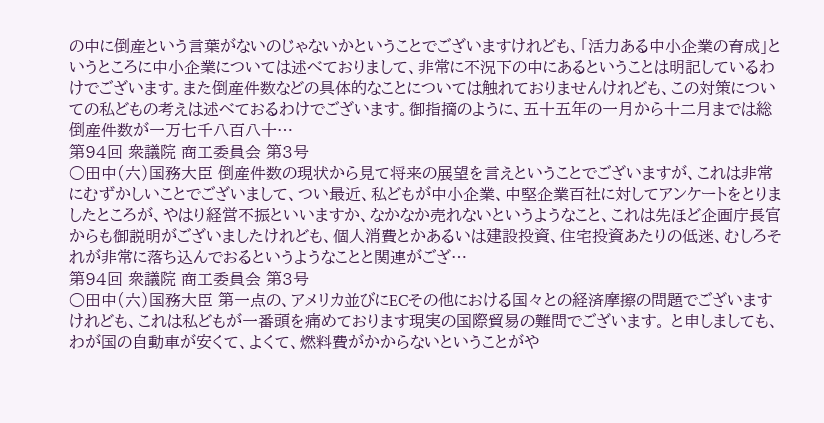の中に倒産という言葉がないのじゃないかということでございますけれども、「活力ある中小企業の育成」というところに中小企業については述べておりまして、非常に不況下の中にあるということは明記しているわけでございます。また倒産件数などの具体的なことについては触れておりませんけれども、この対策についての私どもの考えは述べておるわけでございます。御指摘のように、五十五年の一月から十二月までは総倒産件数が一万七千八百八十…
第94回 衆議院 商工委員会 第3号
○田中(六)国務大臣 倒産件数の現状から見て将来の展望を言えということでございますが、これは非常にむずかしいことでございまして、つい最近、私どもが中小企業、中堅企業百社に対してアンケートをとりましたところが、やはり経営不振といいますか、なかなか売れないというようなこと、これは先ほど企画庁長官からも御説明がございましたけれども、個人消費とかあるいは建設投資、住宅投資あたりの低迷、むしろそれが非常に落ち込んでおるというようなことと関連がござ…
第94回 衆議院 商工委員会 第3号
○田中(六)国務大臣 第一点の、アメリカ並びにECその他における国々との経済摩擦の問題でございますけれども、これは私どもが一番頭を痛めております現実の国際貿易の難問でございます。 と申しましても、わが国の自動車が安くて、よくて、燃料費がかからないということがや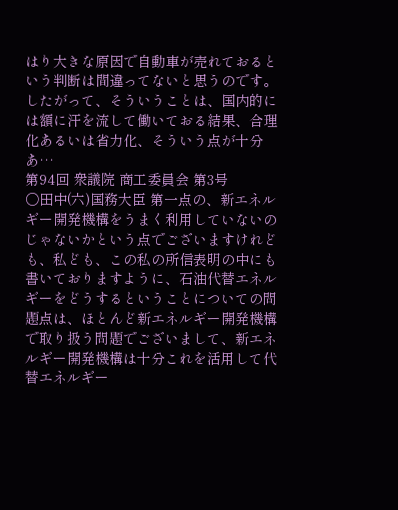はり大きな原因で自動車が売れておるという判断は間違ってないと思うのです。したがって、そういうことは、国内的には額に汗を流して働いておる結果、合理化あるいは省力化、そういう点が十分あ…
第94回 衆議院 商工委員会 第3号
○田中(六)国務大臣 第一点の、新エネルギー開発機構をうまく利用していないのじゃないかという点でございますけれども、私ども、この私の所信表明の中にも書いておりますように、石油代替エネルギーをどうするということについての問題点は、ほとんど新エネルギー開発機構で取り扱う問題でございまして、新エネルギー開発機構は十分これを活用して代替エネルギー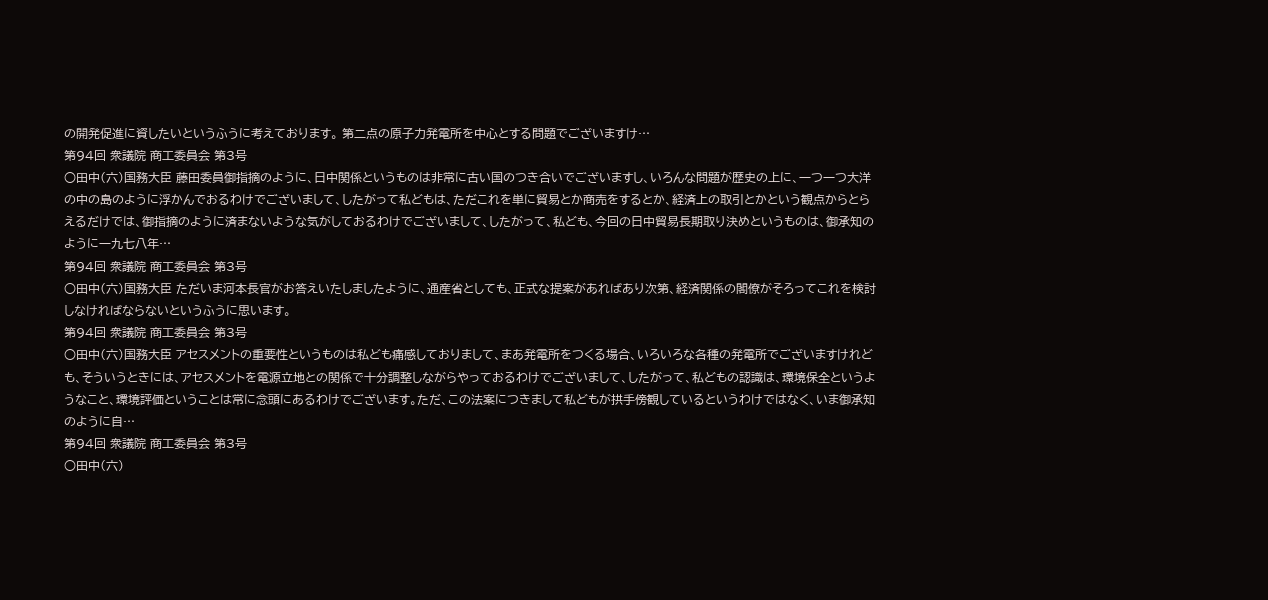の開発促進に資したいというふうに考えております。 第二点の原子力発電所を中心とする問題でございますけ…
第94回 衆議院 商工委員会 第3号
○田中(六)国務大臣 藤田委員御指摘のように、日中関係というものは非常に古い国のつき合いでございますし、いろんな問題が歴史の上に、一つ一つ大洋の中の島のように浮かんでおるわけでございまして、したがって私どもは、ただこれを単に貿易とか商売をするとか、経済上の取引とかという観点からとらえるだけでは、御指摘のように済まないような気がしておるわけでございまして、したがって、私ども、今回の日中貿易長期取り決めというものは、御承知のように一九七八年…
第94回 衆議院 商工委員会 第3号
○田中(六)国務大臣 ただいま河本長官がお答えいたしましたように、通産省としても、正式な提案があればあり次第、経済関係の閣僚がそろってこれを検討しなければならないというふうに思います。
第94回 衆議院 商工委員会 第3号
○田中(六)国務大臣 アセスメントの重要性というものは私ども痛感しておりまして、まあ発電所をつくる場合、いろいろな各種の発電所でございますけれども、そういうときには、アセスメントを電源立地との関係で十分調整しながらやっておるわけでございまして、したがって、私どもの認識は、環境保全というようなこと、環境評価ということは常に念頭にあるわけでございます。ただ、この法案につきまして私どもが拱手傍観しているというわけではなく、いま御承知のように自…
第94回 衆議院 商工委員会 第3号
○田中(六)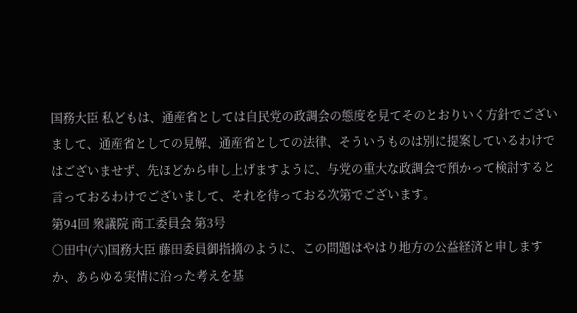国務大臣 私どもは、通産省としては自民党の政調会の態度を見てそのとおりいく方針でございまして、通産省としての見解、通産省としての法律、そういうものは別に提案しているわけではございませず、先ほどから申し上げますように、与党の重大な政調会で預かって検討すると言っておるわけでございまして、それを待っておる次第でございます。
第94回 衆議院 商工委員会 第3号
○田中(六)国務大臣 藤田委員御指摘のように、この問題はやはり地方の公益経済と申しますか、あらゆる実情に沿った考えを基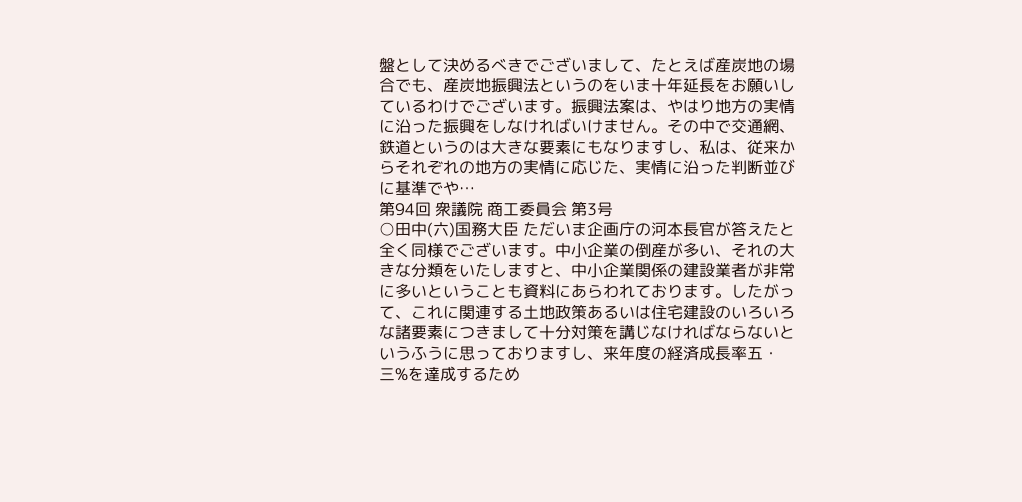盤として決めるべきでございまして、たとえば産炭地の場合でも、産炭地振興法というのをいま十年延長をお願いしているわけでございます。振興法案は、やはり地方の実情に沿った振興をしなければいけません。その中で交通網、鉄道というのは大きな要素にもなりますし、私は、従来からそれぞれの地方の実情に応じた、実情に沿った判断並びに基準でや…
第94回 衆議院 商工委員会 第3号
○田中(六)国務大臣 ただいま企画庁の河本長官が答えたと全く同様でございます。中小企業の倒産が多い、それの大きな分類をいたしますと、中小企業関係の建設業者が非常に多いということも資料にあらわれております。したがって、これに関連する土地政策あるいは住宅建設のいろいろな諸要素につきまして十分対策を講じなければならないというふうに思っておりますし、来年度の経済成長率五・三%を達成するため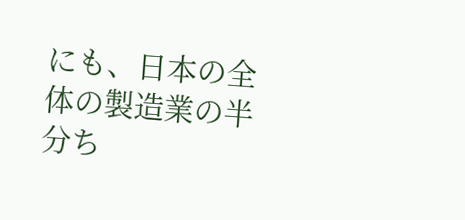にも、日本の全体の製造業の半分ち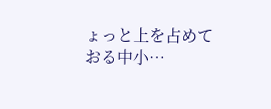ょっと上を占めておる中小…